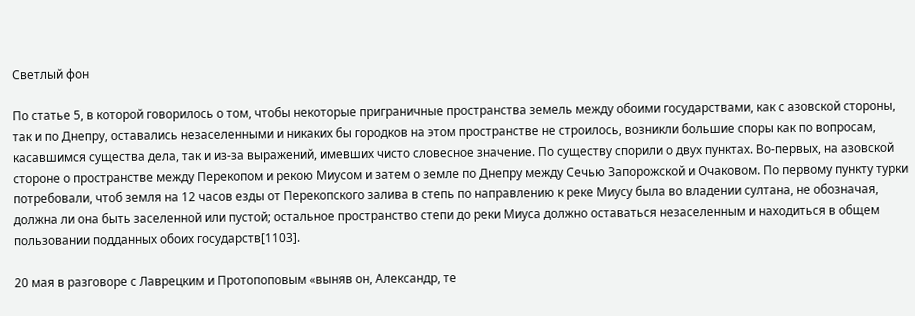Светлый фон

По статье 5, в которой говорилось о том, чтобы некоторые приграничные пространства земель между обоими государствами, как с азовской стороны, так и по Днепру, оставались незаселенными и никаких бы городков на этом пространстве не строилось, возникли большие споры как по вопросам, касавшимся существа дела, так и из-за выражений, имевших чисто словесное значение. По существу спорили о двух пунктах. Во-первых, на азовской стороне о пространстве между Перекопом и рекою Миусом и затем о земле по Днепру между Сечью Запорожской и Очаковом. По первому пункту турки потребовали, чтоб земля на 12 часов езды от Перекопского залива в степь по направлению к реке Миусу была во владении султана, не обозначая, должна ли она быть заселенной или пустой; остальное пространство степи до реки Миуса должно оставаться незаселенным и находиться в общем пользовании подданных обоих государств[1103].

20 мая в разговоре с Лаврецким и Протопоповым «выняв он, Александр, те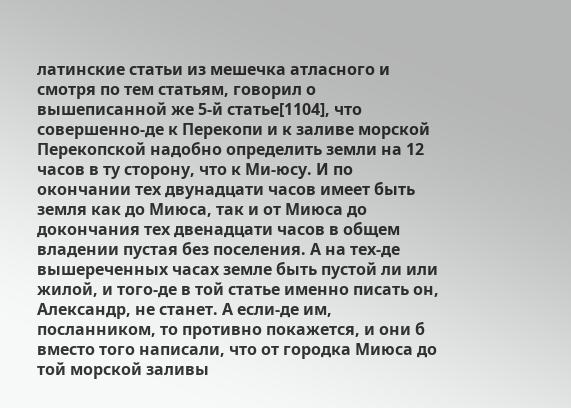латинские статьи из мешечка атласного и смотря по тем статьям, говорил о вышеписанной же 5-й статье[1104], что совершенно-де к Перекопи и к заливе морской Перекопской надобно определить земли на 12 часов в ту сторону, что к Ми-юсу. И по окончании тех двунадцати часов имеет быть земля как до Миюса, так и от Миюса до докончания тех двенадцати часов в общем владении пустая без поселения. А на тех-де вышереченных часах земле быть пустой ли или жилой, и того-де в той статье именно писать он, Александр, не станет. А если-де им, посланником, то противно покажется, и они б вместо того написали, что от городка Миюса до той морской заливы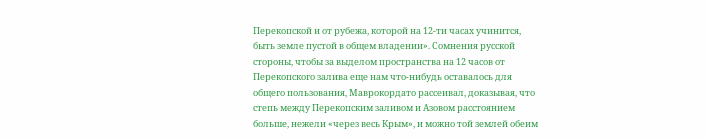Перекопской и от рубежа, которой на 12-ти часах учинится, быть земле пустой в общем владении». Сомнения русской стороны, чтобы за выделом пространства на 12 часов от Перекопского залива еще нам что-нибудь оставалось для общего пользования, Маврокордато рассеивал, доказывая, что степь между Перекопским заливом и Азовом расстоянием больше, нежели «через весь Крым», и можно той землей обеим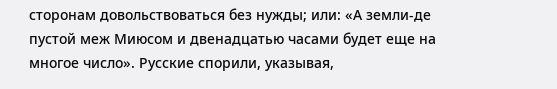сторонам довольствоваться без нужды; или: «А земли-де пустой меж Миюсом и двенадцатью часами будет еще на многое число». Русские спорили, указывая,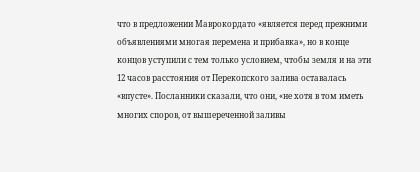что в предложении Маврокордато «является перед прежними объявлениями многая перемена и прибавка», но в конце концов уступили с тем только условием, чтобы земля и на эти 12 часов расстояния от Перекопского залива оставалась «впусте». Посланники сказали, что они, «не хотя в том иметь многих споров, от вышереченной заливы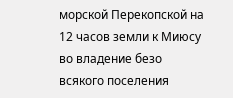морской Перекопской на 12 часов земли к Миюсу во владение безо всякого поселения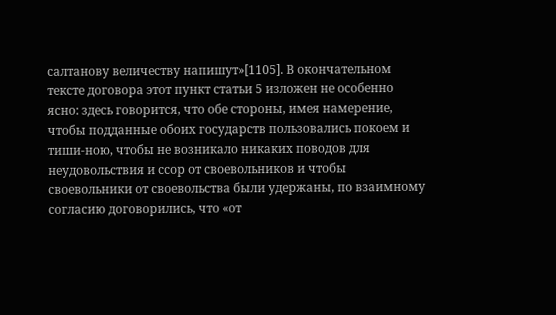салтанову величеству напишут»[1105]. В окончательном тексте договора этот пункт статьи 5 изложен не особенно ясно: здесь говорится, что обе стороны, имея намерение, чтобы подданные обоих государств пользовались покоем и тиши-ною, чтобы не возникало никаких поводов для неудовольствия и ссор от своевольников и чтобы своевольники от своевольства были удержаны, по взаимному согласию договорились, что «от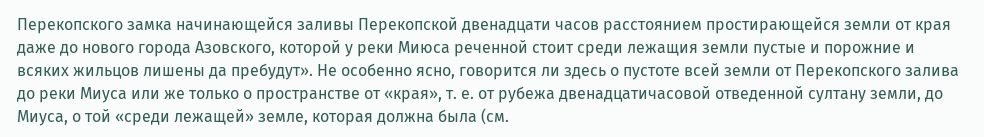Перекопского замка начинающейся заливы Перекопской двенадцати часов расстоянием простирающейся земли от края даже до нового города Азовского, которой у реки Миюса реченной стоит среди лежащия земли пустые и порожние и всяких жильцов лишены да пребудут». Не особенно ясно, говорится ли здесь о пустоте всей земли от Перекопского залива до реки Миуса или же только о пространстве от «края», т. е. от рубежа двенадцатичасовой отведенной султану земли, до Миуса, о той «среди лежащей» земле, которая должна была (см.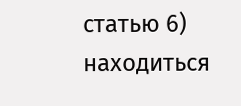статью 6) находиться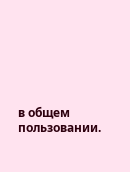в общем пользовании.